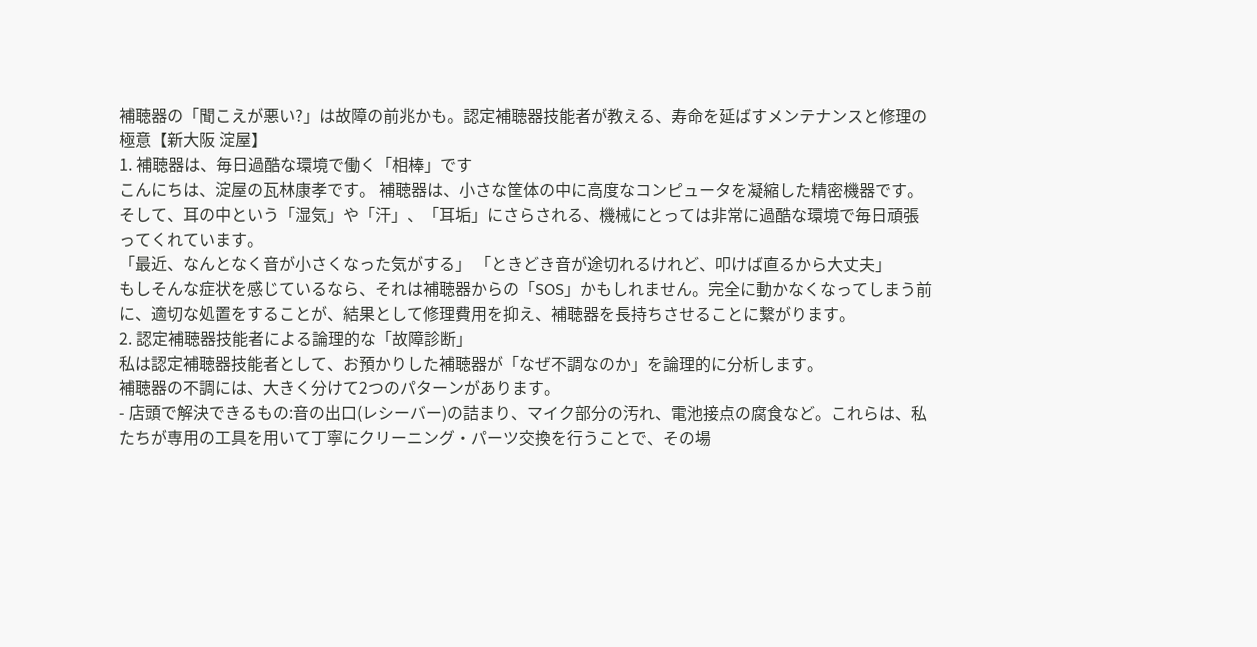補聴器の「聞こえが悪い?」は故障の前兆かも。認定補聴器技能者が教える、寿命を延ばすメンテナンスと修理の極意【新大阪 淀屋】
1. 補聴器は、毎日過酷な環境で働く「相棒」です
こんにちは、淀屋の瓦林康孝です。 補聴器は、小さな筐体の中に高度なコンピュータを凝縮した精密機器です。そして、耳の中という「湿気」や「汗」、「耳垢」にさらされる、機械にとっては非常に過酷な環境で毎日頑張ってくれています。
「最近、なんとなく音が小さくなった気がする」 「ときどき音が途切れるけれど、叩けば直るから大丈夫」
もしそんな症状を感じているなら、それは補聴器からの「SOS」かもしれません。完全に動かなくなってしまう前に、適切な処置をすることが、結果として修理費用を抑え、補聴器を長持ちさせることに繋がります。
2. 認定補聴器技能者による論理的な「故障診断」
私は認定補聴器技能者として、お預かりした補聴器が「なぜ不調なのか」を論理的に分析します。
補聴器の不調には、大きく分けて2つのパターンがあります。
- 店頭で解決できるもの:音の出口(レシーバー)の詰まり、マイク部分の汚れ、電池接点の腐食など。これらは、私たちが専用の工具を用いて丁寧にクリーニング・パーツ交換を行うことで、その場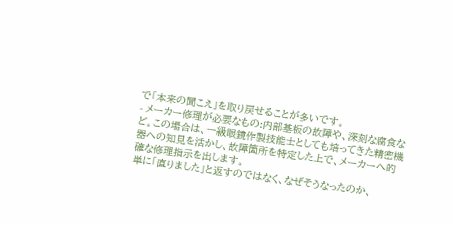で「本来の聞こえ」を取り戻せることが多いです。
- メーカー修理が必要なもの:内部基板の故障や、深刻な腐食など。この場合は、一級眼鏡作製技能士としても培ってきた精密機器への知見を活かし、故障箇所を特定した上で、メーカーへ的確な修理指示を出します。
単に「直りました」と返すのではなく、なぜそうなったのか、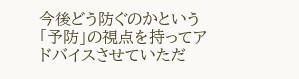今後どう防ぐのかという「予防」の視点を持ってアドバイスさせていただ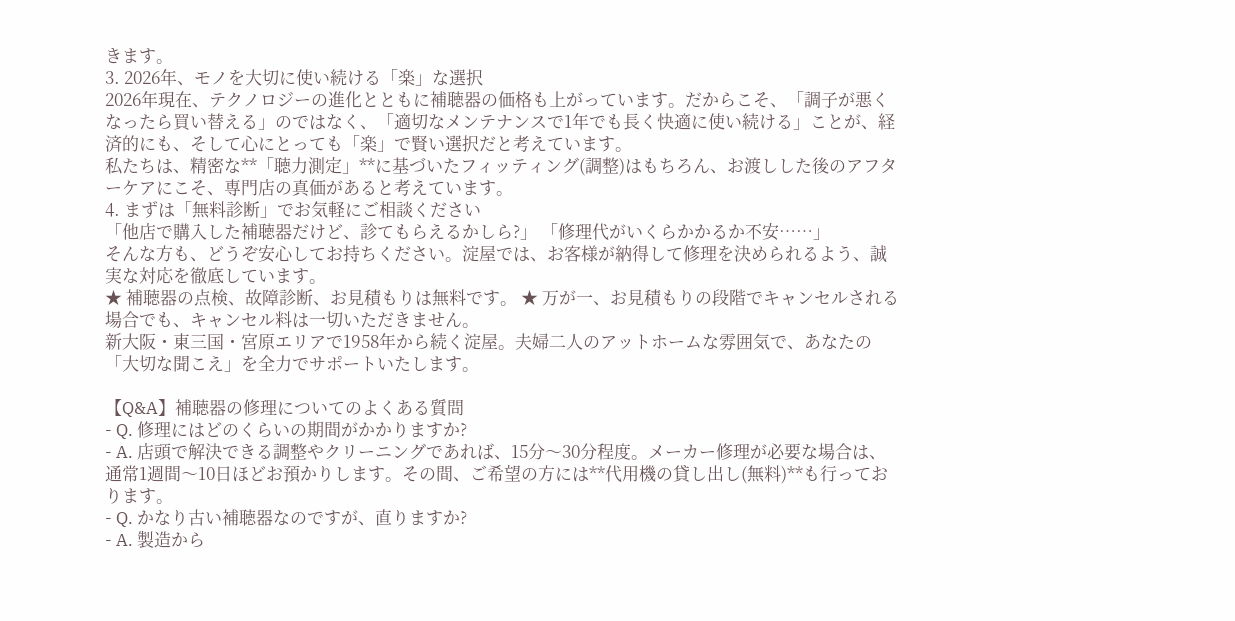きます。
3. 2026年、モノを大切に使い続ける「楽」な選択
2026年現在、テクノロジーの進化とともに補聴器の価格も上がっています。だからこそ、「調子が悪くなったら買い替える」のではなく、「適切なメンテナンスで1年でも長く快適に使い続ける」ことが、経済的にも、そして心にとっても「楽」で賢い選択だと考えています。
私たちは、精密な**「聴力測定」**に基づいたフィッティング(調整)はもちろん、お渡しした後のアフターケアにこそ、専門店の真価があると考えています。
4. まずは「無料診断」でお気軽にご相談ください
「他店で購入した補聴器だけど、診てもらえるかしら?」 「修理代がいくらかかるか不安……」
そんな方も、どうぞ安心してお持ちください。淀屋では、お客様が納得して修理を決められるよう、誠実な対応を徹底しています。
★ 補聴器の点検、故障診断、お見積もりは無料です。 ★ 万が一、お見積もりの段階でキャンセルされる場合でも、キャンセル料は一切いただきません。
新大阪・東三国・宮原エリアで1958年から続く淀屋。夫婦二人のアットホームな雰囲気で、あなたの「大切な聞こえ」を全力でサポートいたします。

【Q&A】補聴器の修理についてのよくある質問
- Q. 修理にはどのくらいの期間がかかりますか?
- A. 店頭で解決できる調整やクリーニングであれば、15分〜30分程度。メーカー修理が必要な場合は、通常1週間〜10日ほどお預かりします。その間、ご希望の方には**代用機の貸し出し(無料)**も行っております。
- Q. かなり古い補聴器なのですが、直りますか?
- A. 製造から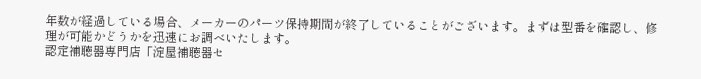年数が経過している場合、メーカーのパーツ保持期間が終了していることがございます。まずは型番を確認し、修理が可能かどうかを迅速にお調べいたします。
認定補聴器専門店「淀屋補聴器セ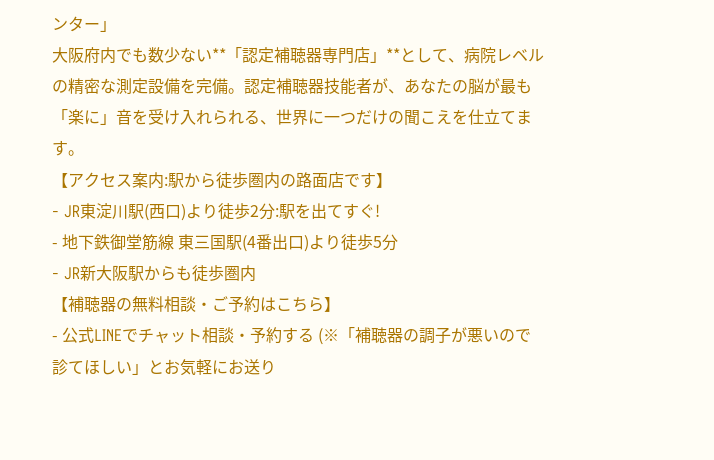ンター」
大阪府内でも数少ない**「認定補聴器専門店」**として、病院レベルの精密な測定設備を完備。認定補聴器技能者が、あなたの脳が最も「楽に」音を受け入れられる、世界に一つだけの聞こえを仕立てます。
【アクセス案内:駅から徒歩圏内の路面店です】
- JR東淀川駅(西口)より徒歩2分:駅を出てすぐ!
- 地下鉄御堂筋線 東三国駅(4番出口)より徒歩5分
- JR新大阪駅からも徒歩圏内
【補聴器の無料相談・ご予約はこちら】
- 公式LINEでチャット相談・予約する (※「補聴器の調子が悪いので診てほしい」とお気軽にお送り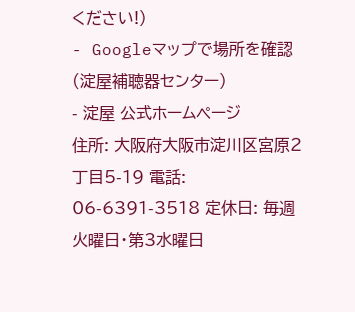ください!)
- Googleマップで場所を確認(淀屋補聴器センター)
- 淀屋 公式ホームページ
住所: 大阪府大阪市淀川区宮原2丁目5-19 電話: 06-6391-3518 定休日: 毎週火曜日・第3水曜日